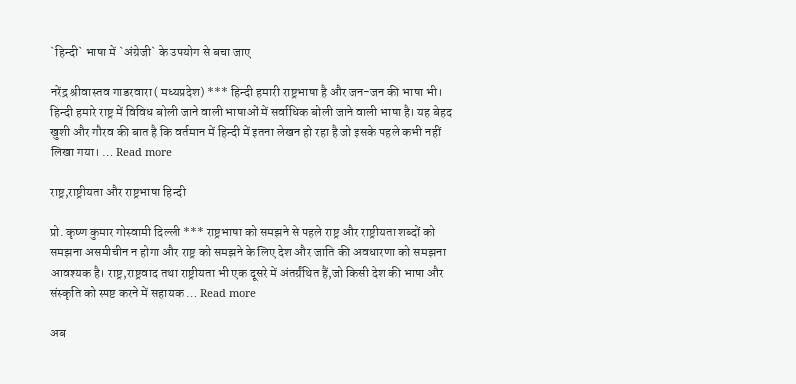`हिन्दी` भाषा में `अंग्रेजी` के उपयोग से बचा जाए

नरेंद्र श्रीवास्तव गाडरवारा( मध्यप्रदेश) *** हिन्दी हमारी राष्ट्रभाषा है और जन-जन की भाषा भी। हिन्दी हमारे राष्ट्र में विविध बोली जाने वाली भाषाओं में सर्वाधिक बोली जाने वाली भाषा है। यह बेहद खुशी और गौरव की बात है कि वर्तमान में हिन्दी में इतना लेखन हो रहा है जो इसके पहले कभी नहीं लिखा गया। … Read more

राष्ट्र,राष्ट्रीयता और राष्ट्रभाषा हिन्दी

प्रो. कृष्ण कुमार गोस्वामी दिल्ली *** राष्ट्रभाषा को समझने से पहले राष्ट्र और राष्ट्रीयता शब्दों को समझना असमीचीन न होगा और राष्ट्र को समझने के लिए देश और जाति की अवधारणा को समझना आवश्यक है। राष्ट्र,राष्ट्रवाद तथा राष्ट्रीयता भी एक दूसरे में अंतर्ग्रंथित हैं,जो किसी देश की भाषा और संस्कृति को स्पष्ट करने में सहायक … Read more

अब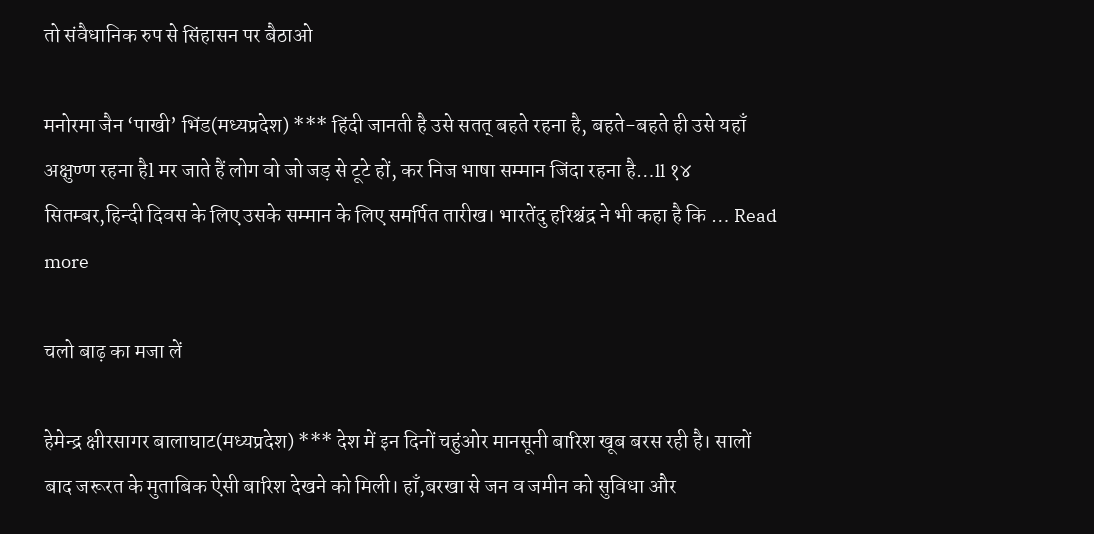तो संवैधानिक रुप से सिंहासन पर बैठाओ

मनोरमा जैन ‘पाखी’ भिंड(मध्यप्रदेश) *** हिंदी जानती है उसे सतत् बहते रहना है, बहते-बहते ही उसे यहाँ अक्षुण्ण रहना हैl मर जाते हैं लोग वो जो जड़ से टूटे हों, कर निज भाषा सम्मान जिंदा रहना है…ll १४ सितम्बर,हिन्दी दिवस के लिए उसके सम्मान के लिए समर्पित तारीख। भारतेंदु हरिश्चंद्र ने भी कहा है कि … Read more

चलो बाढ़ का मजा लें

हेमेन्द्र क्षीरसागर बालाघाट(मध्यप्रदेश) *** देश में इन दिनों चहुंओर मानसूनी बारिश खूब बरस रही है। सालों बाद जरूरत के मुताबिक ऐसी बारिश देखने को मिली। हाँ,बरखा से जन व जमीन को सुविधा और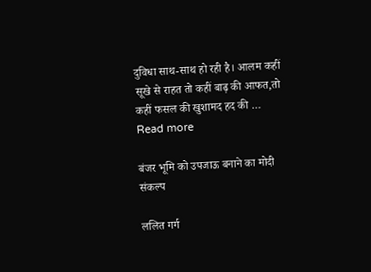दुविधा साथ-साथ हो रही है। आलम कहीं सूखे से राहत तो कहीं बाढ़ की आफत,तो कहीं फसल की खुशामद हद की … Read more

बंजर भूमि को उपजाऊ बनाने का मोदी संकल्प

ललित गर्ग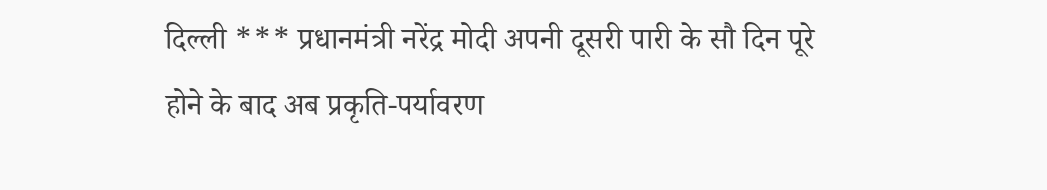दिल्ली *** प्रधानमंत्री नरेंद्र मोदी अपनी दूसरी पारी के सौ दिन पूरे होने के बाद अब प्रकृति-पर्यावरण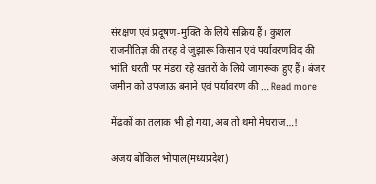संरक्षण एवं प्रदूषण-मुक्ति के लिये सक्रिय हैं। कुशल राजनीतिज्ञ की तरह वे जुझारू किसान एवं पर्यावरणविद की भांति धरती पर मंडरा रहे खतरों के लिये जागरूक हुए हैं। बंजर जमीन को उपजाऊ बनाने एवं पर्यावरण की … Read more

मेंढकों का तलाक भी हो गया,अब तो थमो मेघराज…!

अजय बोकिल भोपाल(मध्यप्रदेश)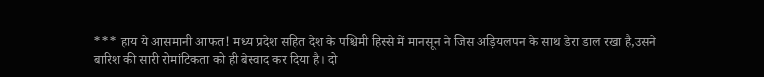*** हाय ये आसमानी आफत! मध्य प्रदेश सहित देश के पश्चिमी हिस्से में मानसून ने जिस अड़ियलपन के साथ डेरा डाल रखा है,उसने बारिश की सारी रोमांटिकता को ही बेस्वाद कर दिया है। दो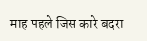माह पहले जिस कारे बदरा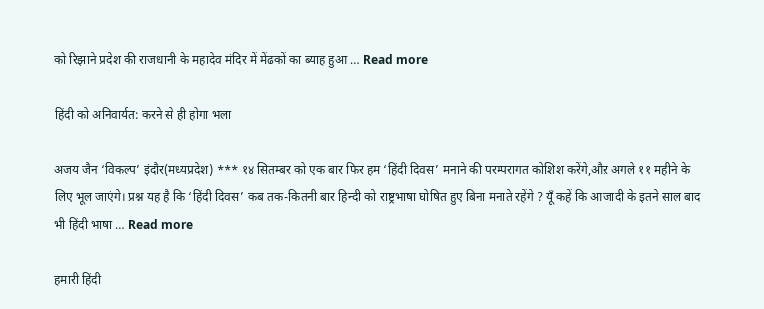को रिझाने प्रदेश की राजधानी के महादेव मंदिर में मेंढकों का ब्याह हुआ … Read more

हिंदी को अनिवार्यत: करने से ही होगा भला

अजय जैन ‘विकल्प’ इंदौर(मध्यप्रदेश) *** १४ सितम्बर को एक बार फिर हम ‘हिंदी दिवस’ मनाने की परम्परागत कोशिश करेंगे,औऱ अगले ११ महीने के लिए भूल जाएंगे। प्रश्न यह है कि ‘हिंदी दिवस’ कब तक-कितनी बार हिन्दी को राष्ट्रभाषा घोषित हुए बिना मनाते रहेंगे ? यूँ कहें कि आजादी के इतने साल बाद भी हिंदी भाषा … Read more

हमारी हिंदी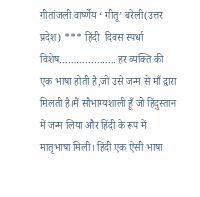गीतांजली वार्ष्णेय ‘ गीतू’ बरेली(उत्तर प्रदेश) *** हिंदी  दिवस स्पर्धा विशेष……………….. हर व्यक्ति की एक भाषा होती है,जो उसे जन्म से माँ द्वारा मिलती है।मैं सौभाग्यशाली हूँ जो हिंदुस्तान में जन्म लिया और हिंदी के रूप में मातृभाषा मिली। हिंदी एक ऐसी भाषा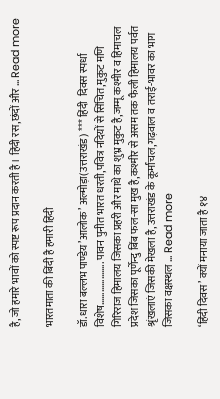है,जो हमारे भावों को स्पष्ट रूप प्रदान करती है। हिंदी रस,छंदों और … Read more

भारतमाता की बिंदी है हमारी हिंदी

डॉ.धारा बल्लभ पाण्डेय’आलोक’ अल्मोड़ा(उत्तराखंड) *** हिंदी  दिवस स्पर्धा विशेष……………….. पावन पुनीत भारत धरती,पवित्र नदियों से सिंचित,मुकुट मणि गिरिराज ‍हिमालय जिसका प्रहरी और माथे का शुभ्र मुकुट है,जम्मू कश्मीर व हिमाचल प्रदेश जिसका पूर्णेन्दु बिंब फल-सा मुख है,कश्मीर से असम तक फैली हिमालय पर्वत श्रृंखलाएं जिसकी मेखला है,उत्तराखंड के कूर्मांचल,गढ़वाल व तराई-भावर का भाग जिसका वक्षस्थल … Read more

‘हिंदी दिवस’ क्यों मनाया जाता है १४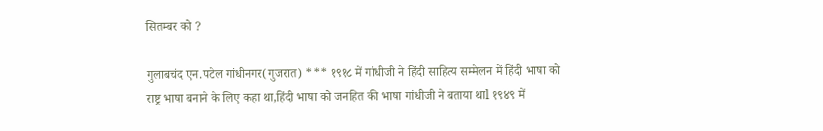सितम्बर को ?

गुलाबचंद एन.पटेल गांधीनगर(गुजरात) *** १९१८ में गांधीजी ने हिंदी साहित्य सम्मेलन में हिंदी भाषा को राष्ट्र भाषा बनाने के लिए कहा था,हिंदी भाषा को जनहित की भाषा गांधीजी ने बताया थाl १९४९ में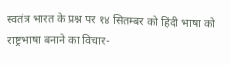स्वतंत्र भारत के प्रश्न पर १४ सितम्बर को हिंदी भाषा को राष्ट्रभाषा बनाने का विचार-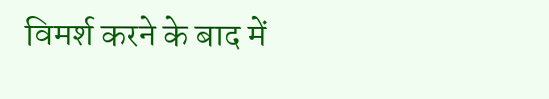विमर्श करने के बाद में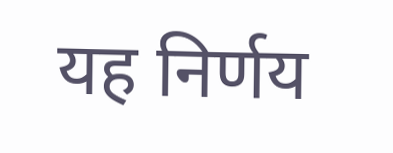यह निर्णय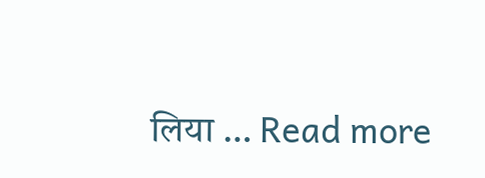लिया … Read more